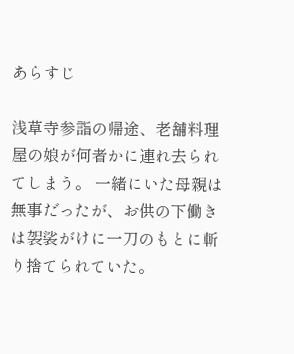あらすじ

浅草寺参詣の帰途、老舗料理屋の娘が何者かに連れ去られてしまう。 一緒にいた母親は無事だったが、お供の下働きは袈裟がけに一刀のもとに斬り捨てられていた。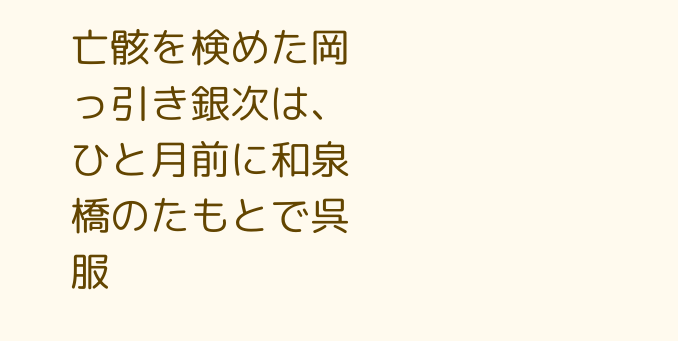亡骸を検めた岡っ引き銀次は、ひと月前に和泉橋のたもとで呉服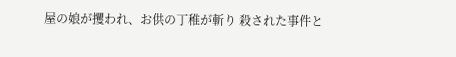屋の娘が攫われ、お供の丁稚が斬り 殺された事件と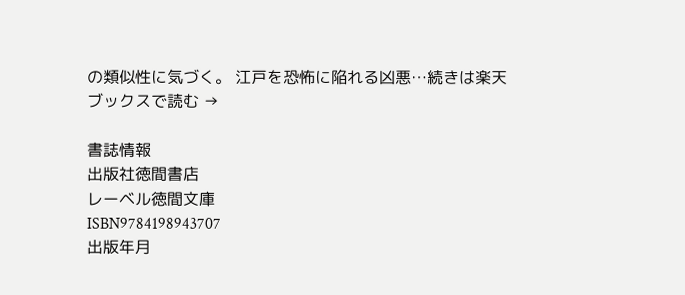の類似性に気づく。 江戸を恐怖に陥れる凶悪…続きは楽天ブックスで読む →

書誌情報
出版社徳間書店
レーベル徳間文庫
ISBN9784198943707
出版年月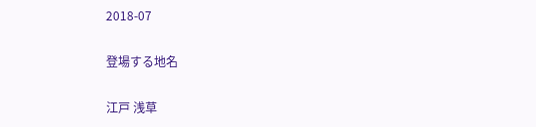2018-07

登場する地名

江戸 浅草